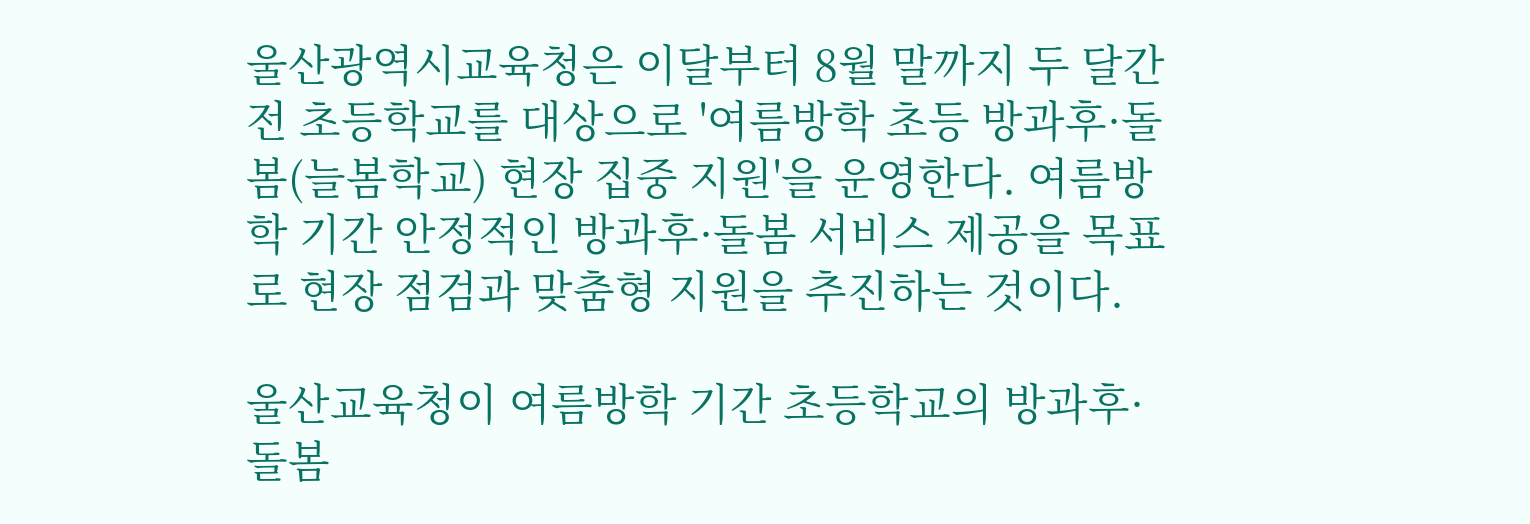울산광역시교육청은 이달부터 8월 말까지 두 달간 전 초등학교를 대상으로 '여름방학 초등 방과후·돌봄(늘봄학교) 현장 집중 지원'을 운영한다. 여름방학 기간 안정적인 방과후·돌봄 서비스 제공을 목표로 현장 점검과 맞춤형 지원을 추진하는 것이다.

울산교육청이 여름방학 기간 초등학교의 방과후·돌봄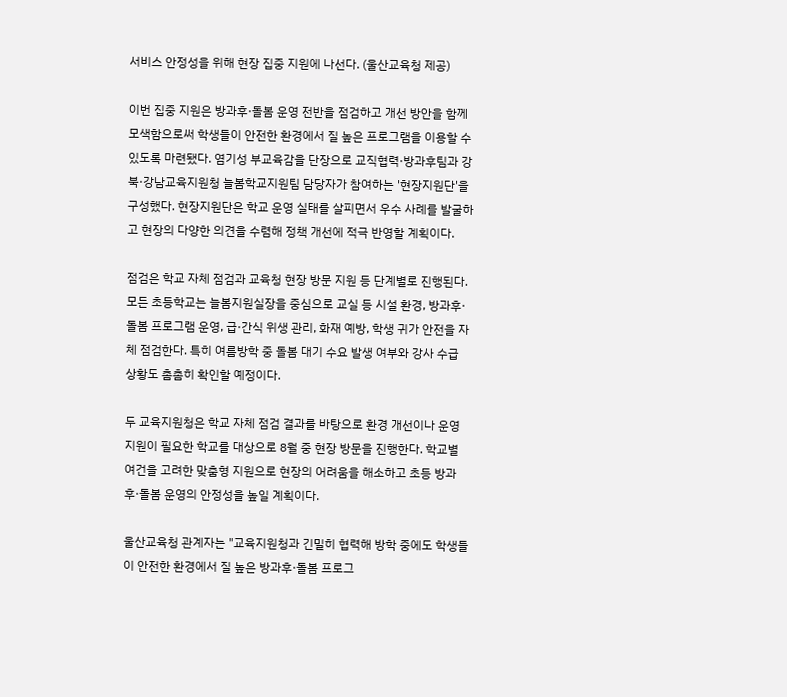서비스 안정성을 위해 현장 집중 지원에 나선다. (울산교육청 제공)

이번 집중 지원은 방과후·돌봄 운영 전반을 점검하고 개선 방안을 함께 모색함으로써 학생들이 안전한 환경에서 질 높은 프로그램을 이용할 수 있도록 마련됐다. 염기성 부교육감을 단장으로 교직협력·방과후팀과 강북·강남교육지원청 늘봄학교지원팀 담당자가 참여하는 '현장지원단'을 구성했다. 현장지원단은 학교 운영 실태를 살피면서 우수 사례를 발굴하고 현장의 다양한 의견을 수렴해 정책 개선에 적극 반영할 계획이다.

점검은 학교 자체 점검과 교육청 현장 방문 지원 등 단계별로 진행된다. 모든 초등학교는 늘봄지원실장을 중심으로 교실 등 시설 환경, 방과후·돌봄 프로그램 운영, 급·간식 위생 관리, 화재 예방, 학생 귀가 안전을 자체 점검한다. 특히 여름방학 중 돌봄 대기 수요 발생 여부와 강사 수급 상황도 촘촘히 확인할 예정이다.

두 교육지원청은 학교 자체 점검 결과를 바탕으로 환경 개선이나 운영 지원이 필요한 학교를 대상으로 8월 중 현장 방문을 진행한다. 학교별 여건을 고려한 맞춤형 지원으로 현장의 어려움을 해소하고 초등 방과후·돌봄 운영의 안정성을 높일 계획이다.

울산교육청 관계자는 "교육지원청과 긴밀히 협력해 방학 중에도 학생들이 안전한 환경에서 질 높은 방과후·돌봄 프로그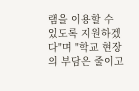램을 이용할 수 있도록 지원하겠다"며 "학교 현장의 부담은 줄이고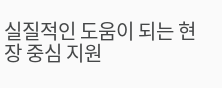실질적인 도움이 되는 현장 중심 지원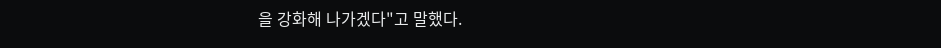을 강화해 나가겠다"고 말했다.